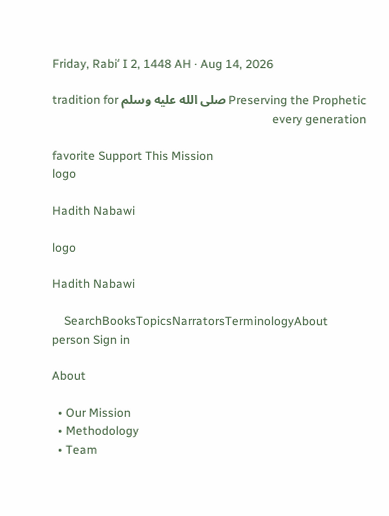Friday, Rabiʻ I 2, 1448 AH · Aug 14, 2026

Preserving the Prophetic صلى الله عليه وسلم tradition for every generation

favorite Support This Mission
logo

Hadith Nabawi

logo

Hadith Nabawi

    SearchBooksTopicsNarratorsTerminologyAbout
person Sign in

About

  • Our Mission
  • Methodology
  • Team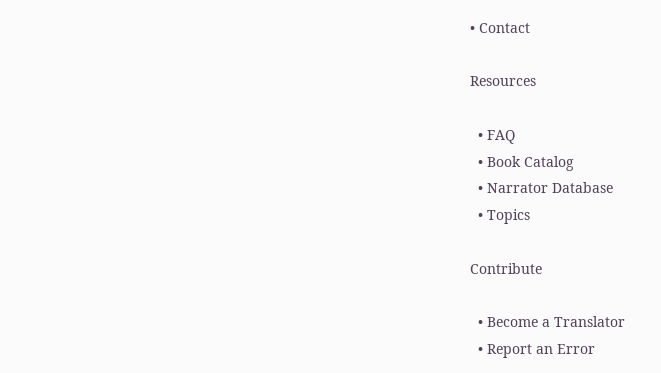• Contact

Resources

  • FAQ
  • Book Catalog
  • Narrator Database
  • Topics

Contribute

  • Become a Translator
  • Report an Error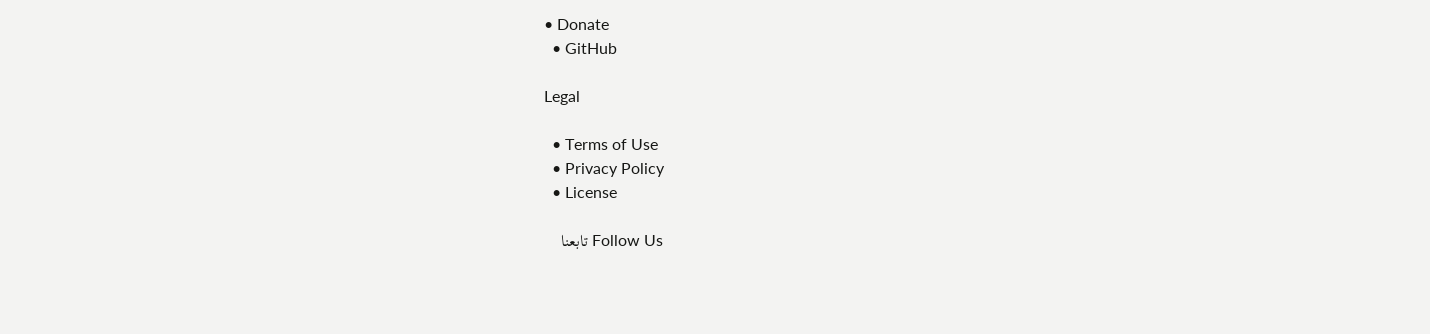• Donate
  • GitHub

Legal

  • Terms of Use
  • Privacy Policy
  • License

Follow Us تابعنا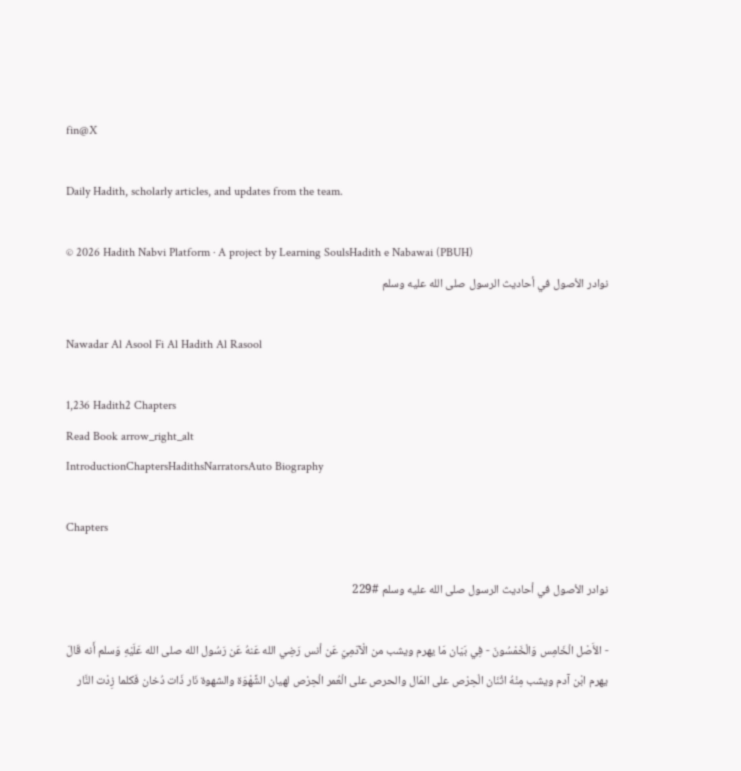fin@X

Daily Hadith, scholarly articles, and updates from the team.

© 2026 Hadith Nabvi Platform · A project by Learning SoulsHadith e Nabawai (PBUH)
نوادر الأصول في أحاديث الرسول صلى الله عليه وسلم

Nawadar Al Asool Fi Al Hadith Al Rasool

1,236 Hadith2 Chapters
Read Book arrow_right_alt
IntroductionChaptersHadithsNarratorsAuto Biography

Chapters

نوادر الأصول في أحاديث الرسول صلى الله عليه وسلم #229

- الأَصْل الْخَامِس وَالْخَمْسُونَ - فِي بَيَان مَا يهرم ويشب من الْآدَمِيّ عَن أنس رَضِي الله عَنهُ عَن رَسُول الله صلى الله عَلَيْهِ وَسلم أَنه قَالَ يهرم ابْن آدم ويشب مِنْهُ اثْنَان الْحِرْص على المَال والحرص على الْعُمر الْحِرْص لهيان الشَّهْوَة والشهوة نَار ذَات دُخان فَكلما زِدْت النَّار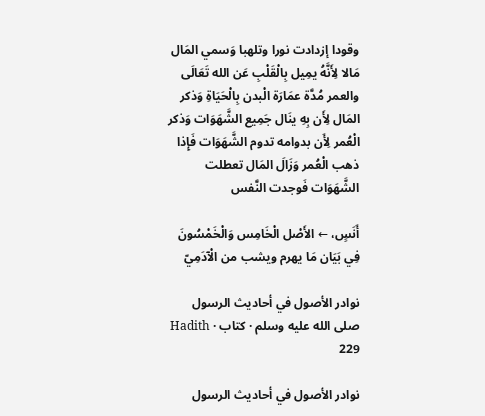وقودا إزدادت نورا وتلهبا وَسمي المَال مَالا لِأَنَّهُ يمِيل بِالْقَلْبِ عَن الله تَعَالَى والعمر مُدَّة عمَارَة الْبدن بِالْحَيَاةِ وَذكر المَال لِأَن بِهِ ينَال جَمِيع الشَّهَوَات وَذكر الْعُمر لِأَن بدوامه تدوم الشَّهَوَات فَإِذا ذهب الْعُمر وَزَالَ المَال تعطلت الشَّهَوَات فَوجدت النَّفس

أَنَسٍ، ← الأَصْل الْخَامِس وَالْخَمْسُونَ فِي بَيَان مَا يهرم ويشب من الْآدَمِيّ

نوادر الأصول في أحاديث الرسول صلى الله عليه وسلم · کتاب · Hadith 229

نوادر الأصول في أحاديث الرسول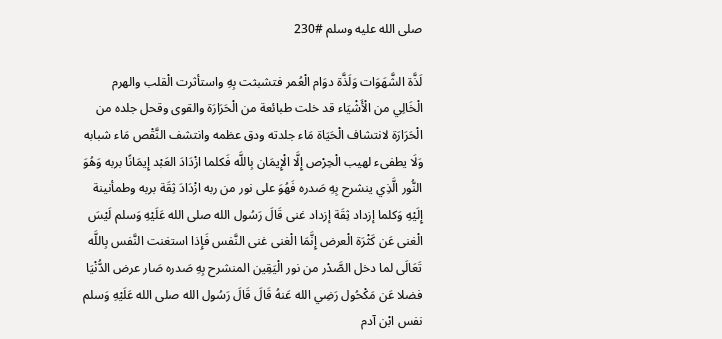صلى الله عليه وسلم #230

لَذَّة الشَّهَوَات وَلَذَّة دوَام الْعُمر فتشبثت بِهِ واستأثرت الْقلب والهرم الْخَالِي من الْأَشْيَاء قد خلت طبائعة من الْحَرَارَة والقوى وقحل جلده من الْحَرَارَة لانتشاف الْحَيَاة مَاء جلدته ودق عظمه وانتشف النَّقْص مَاء شبابه وَلَا يطفىء لهيب الْحِرْص إِلَّا الْإِيمَان بِاللَّه فَكلما ازْدَادَ العَبْد إِيمَانًا بربه وَهُوَ النُّور الَّذِي ينشرح بِهِ صَدره فَهُوَ على نور من ربه ازْدَادَ ثِقَة بربه وطمأنينة إِلَيْهِ وَكلما إزداد ثِقَة إزداد غنى قَالَ رَسُول الله صلى الله عَلَيْهِ وَسلم لَيْسَ الْغنى عَن كَثْرَة الْعرض إِنَّمَا الْغنى غنى النَّفس فَإِذا استغنت النَّفس بِاللَّه تَعَالَى لما دخل الصَّدْر من نور الْيَقِين المنشرح بِهِ صَدره صَار عرض الدُّنْيَا فضلا عَن مَكْحُول رَضِي الله عَنهُ قَالَ قَالَ رَسُول الله صلى الله عَلَيْهِ وَسلم نفس ابْن آدم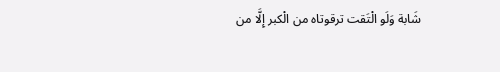شَابة وَلَو الْتَقت ترقوتاه من الْكبر إِلَّا من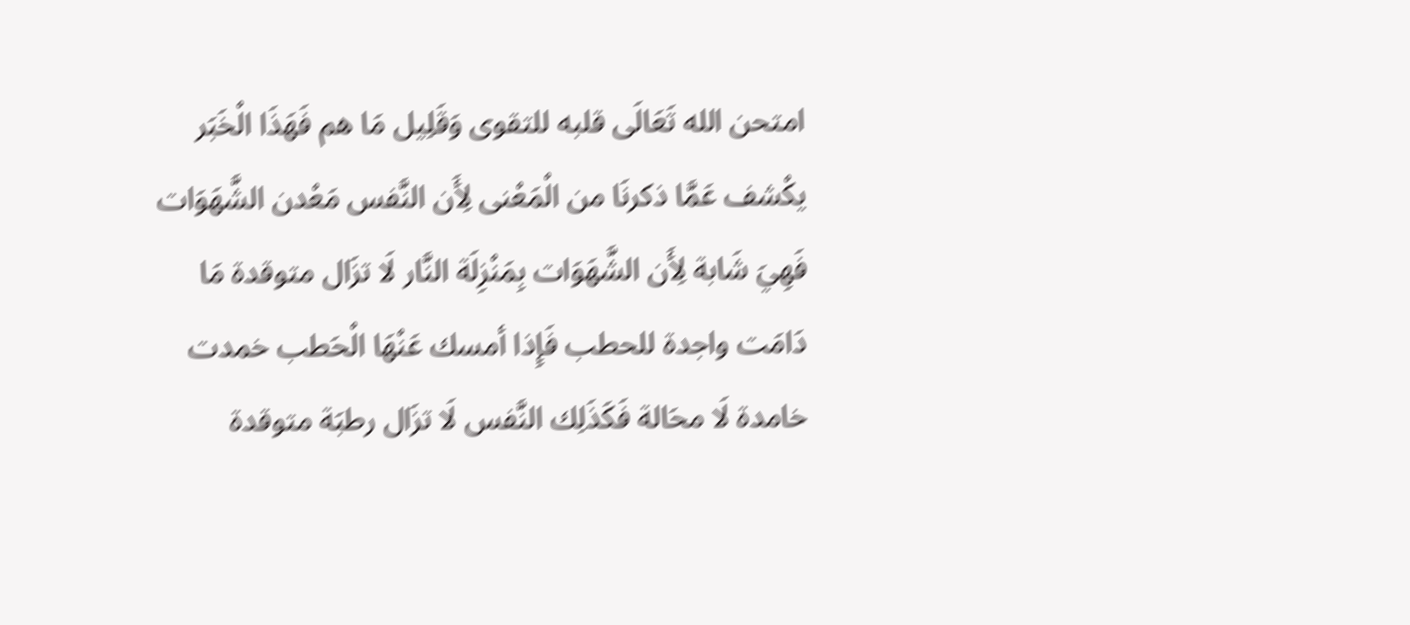امتحن الله تَعَالَى قلبه للتقوى وَقَلِيل مَا هم فَهَذَا الْخَبَر يكْشف عَمَّا ذكرنَا من الْمَعْنى لِأَن النَّفس مَعْدن الشَّهَوَات فَهِيَ شَابة لِأَن الشَّهَوَات بِمَنْزِلَة النَّار لَا تزَال متوقدة مَا دَامَت واجدة للحطب فَإِذا أمسك عَنْهَا الْحَطب خمدت خامدة لَا محَالة فَكَذَلِك النَّفس لَا تزَال رطبَة متوقدة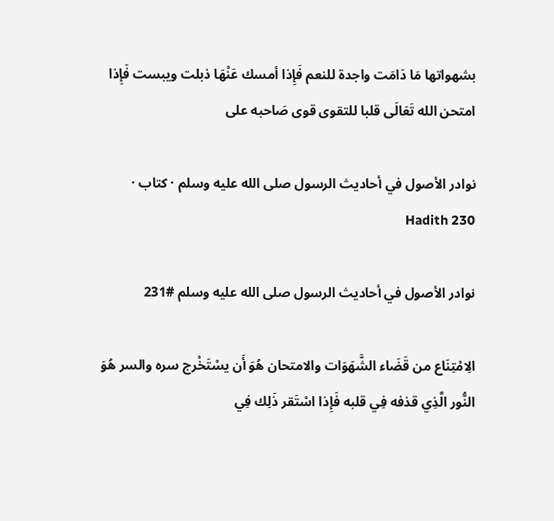بشهواتها مَا دَامَت واجدة للنعم فَإِذا أمسك عَنْهَا ذبلت ويبست فَإِذا امتحن الله تَعَالَى قلبا للتقوى قوى صَاحبه على

نوادر الأصول في أحاديث الرسول صلى الله عليه وسلم · کتاب · Hadith 230

نوادر الأصول في أحاديث الرسول صلى الله عليه وسلم #231

الِامْتِنَاع من قَضَاء الشَّهَوَات والامتحان هُوَ أَن يسْتَخْرج سره والسر هُوَ النُّور الَّذِي قذفه فِي قلبه فَإِذا اسْتَقر ذَلِك فِي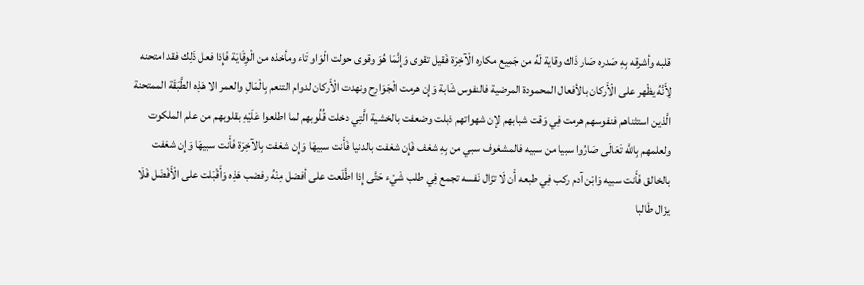قلبه وأشرقه بِهِ صَدره صَار ذَاك وقاية لَهُ من جَمِيع مكاره الْآخِرَة فَقيل تقوى وَإِنَّمَا هُوَ وقوى حولت الْوَاو تَاء ومأخذه من الْوِقَايَة فَإِذا فعل ذَلِك فقد امتحنه لِأَنَّهُ يظْهر على الْأَركان بالأفعال المحمودة المرضية فالنفوس شَابة وَإِن هرمت الْجَوَارِح ونهدت الْأَركان لدوام التنعم بِالْمَالِ والعمر الا هَذِه الطَّبَقَة الممتحنة الَّذين استثناهم فنفوسهم هرمت فِي وَقت شبابهم لإن شهواتهم ذبلت وضعفت بالخشية الَّتِي دخلت قُلُوبهم لما اطلعوا عَلَيْهِ بقلوبهم من علم الملكوت ولعلمهم بِاللَّه تَعَالَى صَارُوا سبيا من سبيه فالمشغوف سبي من بِهِ شغف فَإِن شغفت بالدنيا فَأَنت سبيهَا وَإِن شغفت بِالآخِرَة فَأَنت سبيهَا وَإِن شغفت بالخالق فَأَنت سبيه وَابْن آدم ركب فِي طبعه أَن لَا تزَال نَفسه تجمع فِي طلب شَيْء حَتَّى إِذا اطَّلَعت على أفضل مِنْهُ رفضب هَذِه وَأَقْبَلت على الْأَفْضَل فَلَا يزَال طَالبا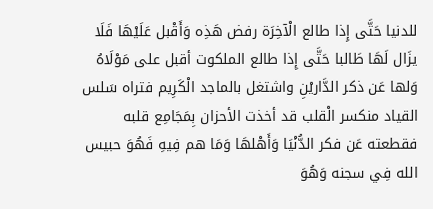للدنيا حَتَّى إِذا طالع الْآخِرَة رفض هَذِه وَأَقْبل عَلَيْهَا فَلَا يزَال لَهَا طَالبا حَتَّى إِذا طالع الملكوت أقبل على مَوْلَاهُ وَلها عَن ذكر الدَّاريْنِ واشتغل بالماجد الْكَرِيم فتراه سَلس القياد منكسر الْقلب قد أخذت الأحزان بِمَجَامِع قلبه فقطعته عَن فكر الدُّنْيَا وَأَهْلهَا وَمَا هم فِيهِ فَهُوَ حبيس الله فِي سجنه وَهُوَ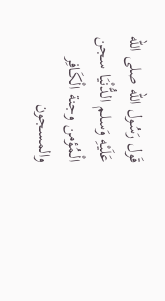قَول رَسُول الله صلى الله عَلَيْهِ وَسلم الدُّنْيَا سجن الْمُؤمن وجنة الْكَافِر والمسجون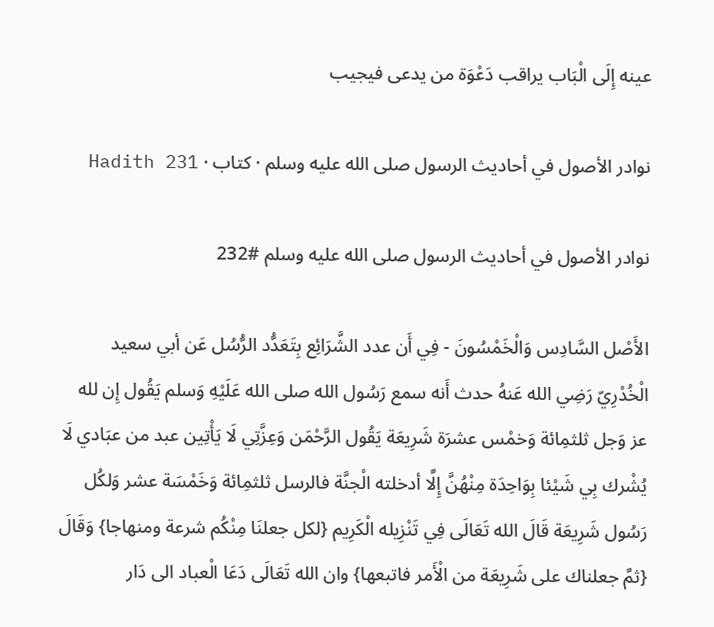عينه إِلَى الْبَاب يراقب دَعْوَة من يدعى فيجيب

نوادر الأصول في أحاديث الرسول صلى الله عليه وسلم · کتاب · Hadith 231

نوادر الأصول في أحاديث الرسول صلى الله عليه وسلم #232

الأَصْل السَّادِس وَالْخَمْسُونَ - فِي أَن عدد الشَّرَائِع بِتَعَدُّد الرُّسُل عَن أبي سعيد الْخُدْرِيّ رَضِي الله عَنهُ حدث أَنه سمع رَسُول الله صلى الله عَلَيْهِ وَسلم يَقُول إِن لله عز وَجل ثلثمِائة وَخمْس عشرَة شَرِيعَة يَقُول الرَّحْمَن وَعِزَّتِي لَا يَأْتِين عبد من عبَادي لَا يُشْرك بِي شَيْئا بِوَاحِدَة مِنْهُنَّ إِلَّا أدخلته الْجنَّة فالرسل ثلثمِائة وَخَمْسَة عشر وَلكُل رَسُول شَرِيعَة قَالَ الله تَعَالَى فِي تَنْزِيله الْكَرِيم {لكل جعلنَا مِنْكُم شرعة ومنهاجا} وَقَالَ {ثمَّ جعلناك على شَرِيعَة من الْأَمر فاتبعها} وان الله تَعَالَى دَعَا الْعباد الى دَار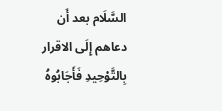السَّلَام بعد أَن دعاهم إِلَى الاقرار بِالتَّوْحِيدِ فَأَجَابُوهُ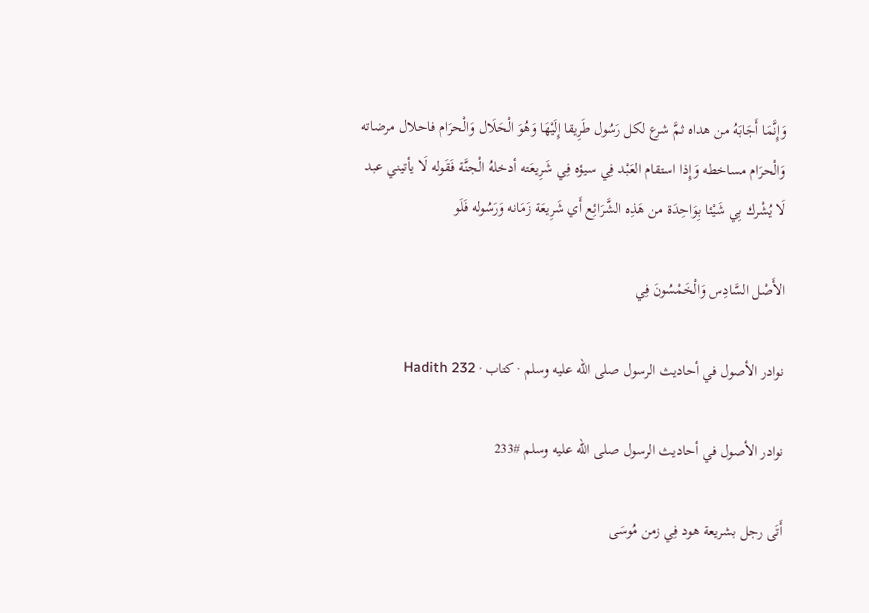وَإِنَّمَا أَجَابَهُ من هداه ثمَّ شرع لكل رَسُول طَرِيقا إِلَيْهَا وَهُوَ الْحَلَال وَالْحرَام فاحلال مرضاته وَالْحرَام مساخطه وَإِذا استقام العَبْد فِي سيؤه فِي شَرِيعَته أدخلهُ الْجنَّة فَقَوله لَا يأتيني عبد لَا يُشْرك بِي شَيْئا بِوَاحِدَة من هَذِه الشَّرَائِع أَي شَرِيعَة زَمَانه وَرَسُوله فَلَو

الأَصْل السَّادِس وَالْخَمْسُونَ فِي

نوادر الأصول في أحاديث الرسول صلى الله عليه وسلم · کتاب · Hadith 232

نوادر الأصول في أحاديث الرسول صلى الله عليه وسلم #233

أَتَى رجل بشريعة هود فِي زمن مُوسَى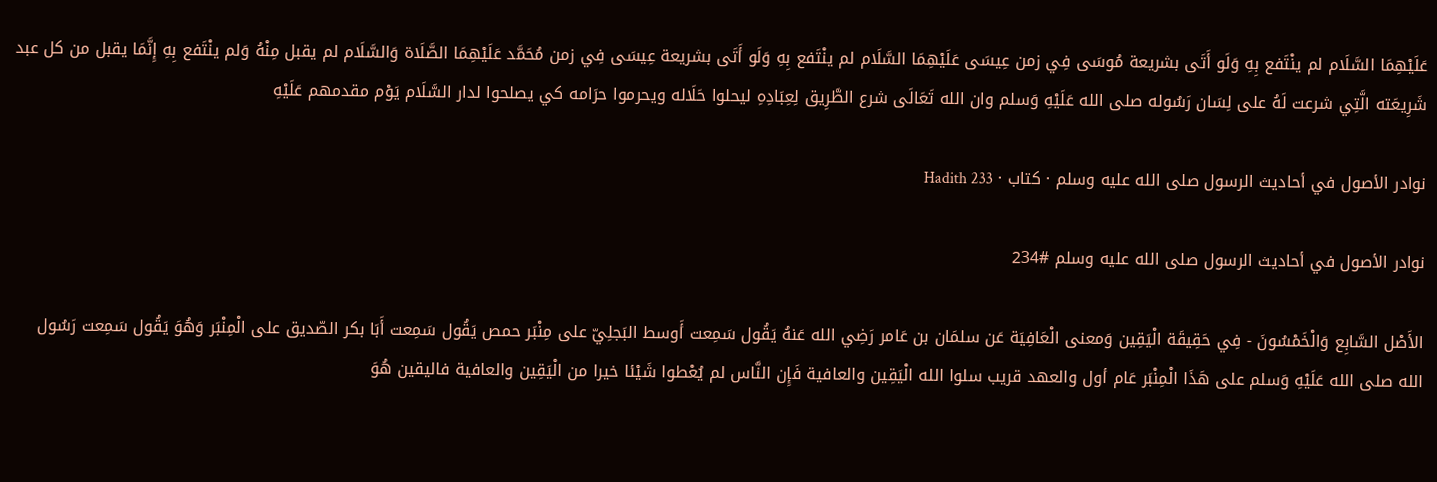عَلَيْهِمَا السَّلَام لم ينْتَفع بِهِ وَلَو أَتَى بشريعة مُوسَى فِي زمن عِيسَى عَلَيْهِمَا السَّلَام لم ينْتَفع بِهِ وَلَو أَتَى بشريعة عِيسَى فِي زمن مُحَمَّد عَلَيْهِمَا الصَّلَاة وَالسَّلَام لم يقبل مِنْهُ وَلم ينْتَفع بِهِ إِنَّمَا يقبل من كل عبد شَرِيعَته الَّتِي شرعت لَهُ على لِسَان رَسُوله صلى الله عَلَيْهِ وَسلم وان الله تَعَالَى شرع الطَّرِيق لِعِبَادِهِ ليحلوا حَلَاله ويحرموا حرَامه كي يصلحوا لدار السَّلَام يَوْم مقدمهم عَلَيْهِ

نوادر الأصول في أحاديث الرسول صلى الله عليه وسلم · کتاب · Hadith 233

نوادر الأصول في أحاديث الرسول صلى الله عليه وسلم #234

الأَصْل السَّابِع وَالْخَمْسُونَ - فِي حَقِيقَة الْيَقِين وَمعنى الْعَافِيَة عَن سلمَان بن عَامر رَضِي الله عَنهُ يَقُول سَمِعت أَوسط البَجلِيّ على مِنْبَر حمص يَقُول سَمِعت أَبَا بكر الصّديق على الْمِنْبَر وَهُوَ يَقُول سَمِعت رَسُول الله صلى الله عَلَيْهِ وَسلم على هَذَا الْمِنْبَر عَام أول والعهد قريب سلوا الله الْيَقِين والعافية فَإِن النَّاس لم يُعْطوا شَيْئا خيرا من الْيَقِين والعافية فاليقين هُوَ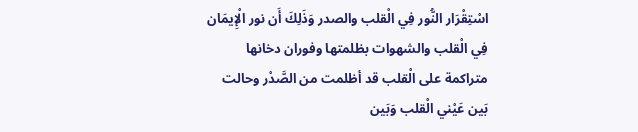اسْتِقْرَار النُّور فِي الْقلب والصدر وَذَلِكَ أَن نور الْإِيمَان فِي الْقلب والشهوات بظلمتها وفوران دخانها متراكمة على الْقلب قد أظلمت من الصَّدْر وحالت بَين عَيْني الْقلب وَبَين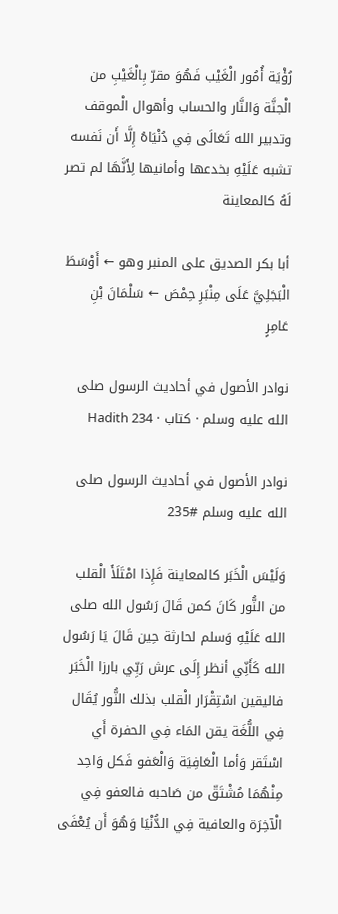رُؤْيَة أُمُور الْغَيْب فَهُوَ مقرّ بِالْغَيْبِ من الْجنَّة وَالنَّار والحساب وأهوال الْموقف وتدبير الله تَعَالَى فِي دُنْيَاهُ إِلَّا أَن نَفسه تشبه عَلَيْهِ بخدعها وأمانيها لِأَنَّهَا لم تصر لَهُ كالمعاينة

أبا بكر الصديق على المنبر وهو ← أَوْسَطَ الْبَجَلِيَّ عَلَى مِنْبَرِ حِمْصَ ← سَلْمَانَ بْنِ عَامِرٍ

نوادر الأصول في أحاديث الرسول صلى الله عليه وسلم · کتاب · Hadith 234

نوادر الأصول في أحاديث الرسول صلى الله عليه وسلم #235

وَلَيْسَ الْخَبَر كالمعاينة فَإِذا امْتَلَأَ الْقلب من النُّور كَانَ كمن قَالَ رَسُول الله صلى الله عَلَيْهِ وَسلم لحارثة حِين قَالَ يَا رَسُول الله كَأَنِّي أنظر إِلَى عرش رَبِّي بارزا الْخَبَر فاليقين اسْتِقْرَار الْقلب بذلك النُّور يُقَال فِي اللُّغَة يقن المَاء فِي الحفرة أَي اسْتَقر وَأما الْعَافِيَة وَالْعَفو فَكل وَاحِد مِنْهُمَا مُشْتَقّ من صَاحبه فالعفو فِي الْآخِرَة والعافية فِي الدُّنْيَا وَهُوَ أَن يُعْفَى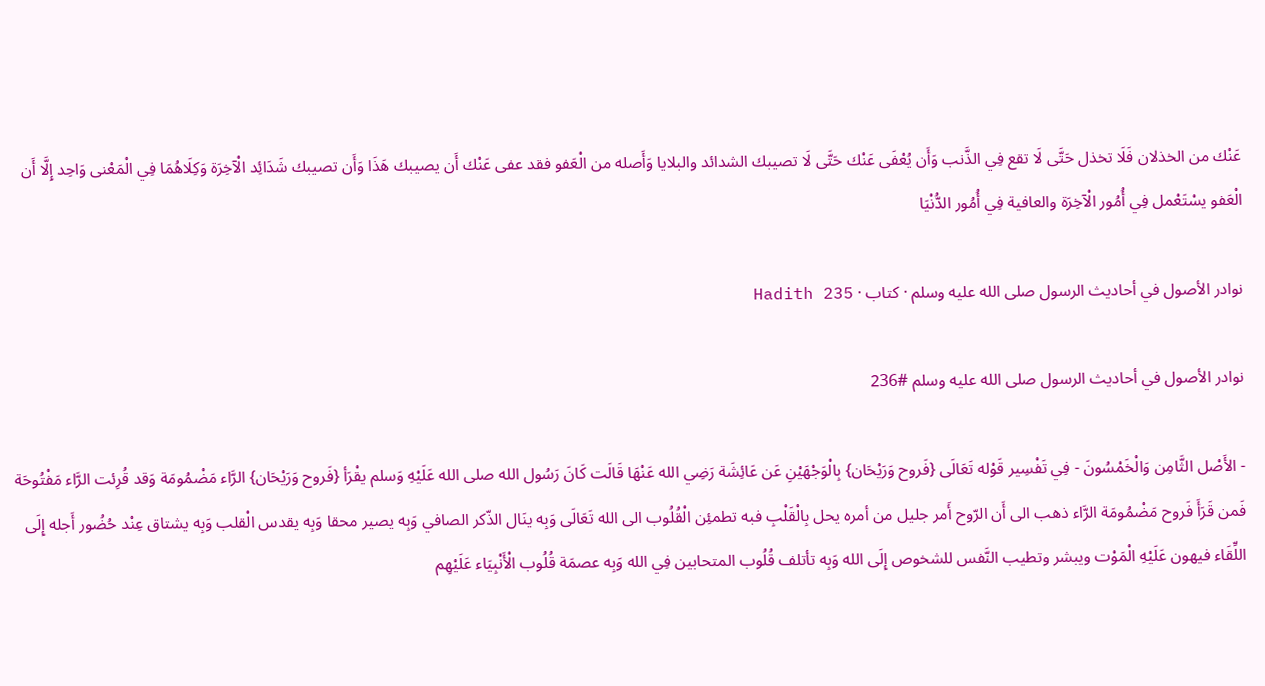عَنْك من الخذلان فَلَا تخذل حَتَّى لَا تقع فِي الذَّنب وَأَن يُعْفَى عَنْك حَتَّى لَا تصيبك الشدائد والبلايا وَأَصله من الْعَفو فقد عفى عَنْك أَن يصيبك هَذَا وَأَن تصيبك شَدَائِد الْآخِرَة وَكِلَاهُمَا فِي الْمَعْنى وَاحِد إِلَّا أَن الْعَفو يسْتَعْمل فِي أُمُور الْآخِرَة والعافية فِي أُمُور الدُّنْيَا

نوادر الأصول في أحاديث الرسول صلى الله عليه وسلم · کتاب · Hadith 235

نوادر الأصول في أحاديث الرسول صلى الله عليه وسلم #236

- الأَصْل الثَّامِن وَالْخَمْسُونَ - فِي تَفْسِير قَوْله تَعَالَى {فَروح وَرَيْحَان} بِالْوَجْهَيْنِ عَن عَائِشَة رَضِي الله عَنْهَا قَالَت كَانَ رَسُول الله صلى الله عَلَيْهِ وَسلم يقْرَأ {فَروح وَرَيْحَان} الرَّاء مَضْمُومَة وَقد قُرِئت الرَّاء مَفْتُوحَة فَمن قَرَأَ فَروح مَضْمُومَة الرَّاء ذهب الى أَن الرّوح أَمر جليل من أمره يحل بِالْقَلْبِ فبه تطمئِن الْقُلُوب الى الله تَعَالَى وَبِه ينَال الذّكر الصافي وَبِه يصير محقا وَبِه يقدس الْقلب وَبِه يشتاق عِنْد حُضُور أَجله إِلَى اللِّقَاء فيهون عَلَيْهِ الْمَوْت ويبشر وتطيب النَّفس للشخوص إِلَى الله وَبِه تأتلف قُلُوب المتحابين فِي الله وَبِه عصمَة قُلُوب الْأَنْبِيَاء عَلَيْهِم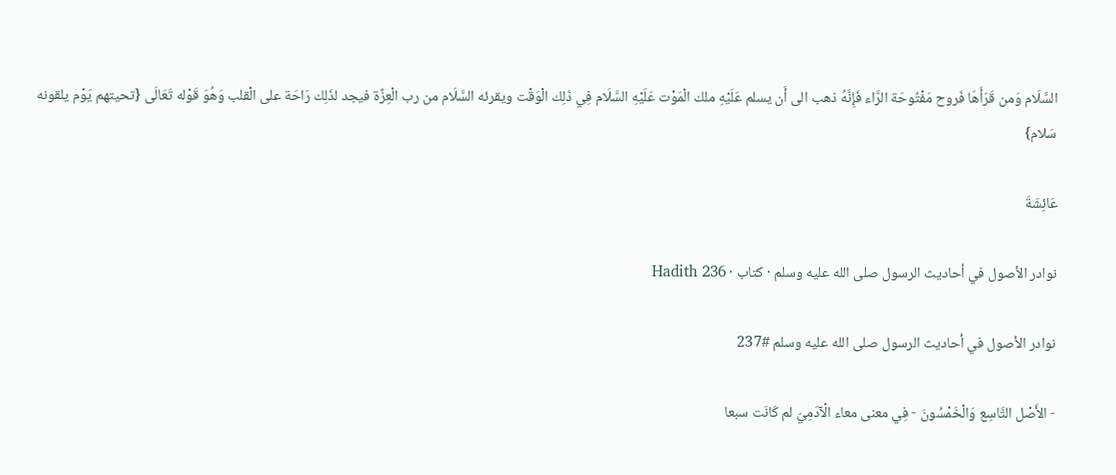السَّلَام وَمن قَرَأَهَا فَروح مَفْتُوحَة الرَّاء فَإِنَّهُ ذهب الى أَن يسلم عَلَيْهِ ملك الْمَوْت عَلَيْهِ السَّلَام فِي ذَلِك الْوَقْت ويقرئه السَّلَام من رب الْعِزَّة فيجد لذَلِك رَاحَة على الْقلب وَهُوَ قَوْله تَعَالَى {تحيتهم يَوْم يلقونه سَلام}

عَائِشَةَ

نوادر الأصول في أحاديث الرسول صلى الله عليه وسلم · کتاب · Hadith 236

نوادر الأصول في أحاديث الرسول صلى الله عليه وسلم #237

- الأَصْل التَّاسِع وَالْخَمْسُونَ - فِي معنى معاء الْآدَمِيّ لم كَانَت سبعا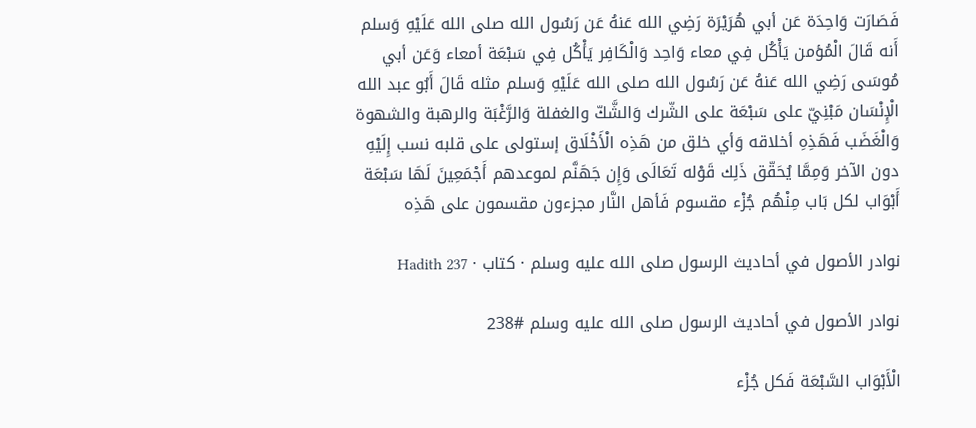فَصَارَت وَاحِدَة عَن أبي هُرَيْرَة رَضِي الله عَنهُ عَن رَسُول الله صلى الله عَلَيْهِ وَسلم أَنه قَالَ الْمُؤمن يَأْكُل فِي معاء وَاحِد وَالْكَافِر يَأْكُل فِي سَبْعَة أمعاء وَعَن أبي مُوسَى رَضِي الله عَنهُ عَن رَسُول الله صلى الله عَلَيْهِ وَسلم مثله قَالَ أَبُو عبد الله الْإِنْسَان مَبْنِيّ على سَبْعَة على الشّرك وَالشَّكّ والغفلة وَالرَّغْبَة والرهبة والشهوة وَالْغَضَب فَهَذِهِ أخلاقه وَأي خلق من هَذِه الْأَخْلَاق إستولى على قلبه نسب إِلَيْهِ دون الآخر وَمِمَّا يُحَقّق ذَلِك قَوْله تَعَالَى وَإِن جَهَنَّم لموعدهم أَجْمَعِينَ لَهَا سَبْعَة أَبْوَاب لكل بَاب مِنْهُم جُزْء مقسوم فَأهل النَّار مجزءون مقسمون على هَذِه

نوادر الأصول في أحاديث الرسول صلى الله عليه وسلم · کتاب · Hadith 237

نوادر الأصول في أحاديث الرسول صلى الله عليه وسلم #238

الْأَبْوَاب السَّبْعَة فَكل جُزْء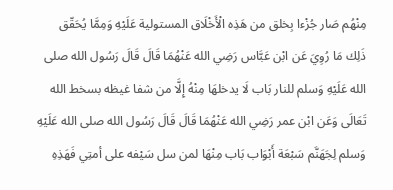مِنْهُم صَار جُزْءا بِخلق من هَذِه الْأَخْلَاق المستولية عَلَيْهِ وَمِمَّا يُحَقّق ذَلِك مَا رُوِيَ عَن ابْن عَبَّاس رَضِي الله عَنْهُمَا قَالَ قَالَ رَسُول الله صلى الله عَلَيْهِ وَسلم للنار بَاب لَا يدخلهَا مِنْهُ إِلَّا من شفا غيظه بسخط الله تَعَالَى وَعَن ابْن عمر رَضِي الله عَنْهُمَا قَالَ قَالَ رَسُول الله صلى الله عَلَيْهِ وَسلم لِجَهَنَّم سَبْعَة أَبْوَاب بَاب مِنْهَا لمن سل سَيْفه على أمتِي فَهَذِهِ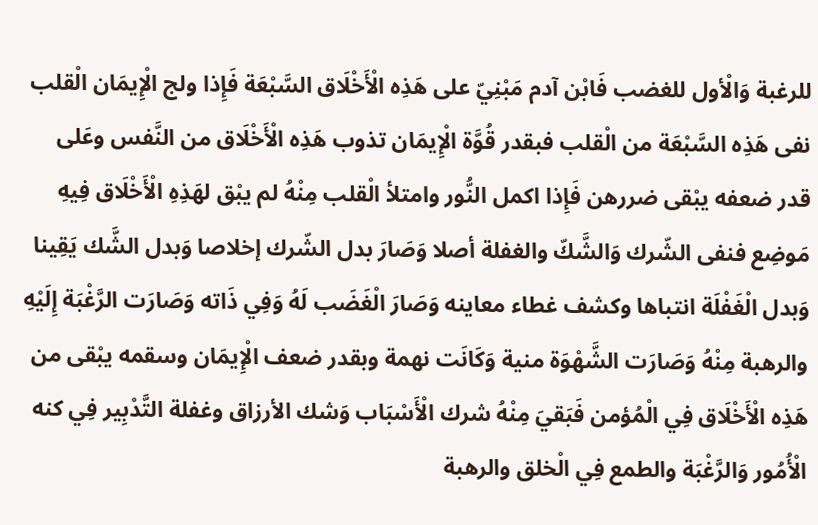للرغبة وَالْأول للغضب فَابْن آدم مَبْنِيّ على هَذِه الْأَخْلَاق السَّبْعَة فَإِذا ولج الْإِيمَان الْقلب نفى هَذِه السَّبْعَة من الْقلب فبقدر قُوَّة الْإِيمَان تذوب هَذِه الْأَخْلَاق من النَّفس وعَلى قدر ضعفه يبْقى ضررهن فَإِذا اكمل النُّور وامتلأ الْقلب مِنْهُ لم يبْق لهَذِهِ الْأَخْلَاق فِيهِ مَوضِع فنفى الشّرك وَالشَّكّ والغفلة أصلا وَصَارَ بدل الشّرك إخلاصا وَبدل الشَّك يَقِينا وَبدل الْغَفْلَة انتباها وكشف غطاء معاينه وَصَارَ الْغَضَب لَهُ وَفِي ذَاته وَصَارَت الرَّغْبَة إِلَيْهِ والرهبة مِنْهُ وَصَارَت الشَّهْوَة منية وَكَانَت نهمة وبقدر ضعف الْإِيمَان وسقمه يبْقى من هَذِه الْأَخْلَاق فِي الْمُؤمن فَبَقيَ مِنْهُ شرك الْأَسْبَاب وَشك الأرزاق وغفلة التَّدْبِير فِي كنه الْأُمُور وَالرَّغْبَة والطمع فِي الْخلق والرهبة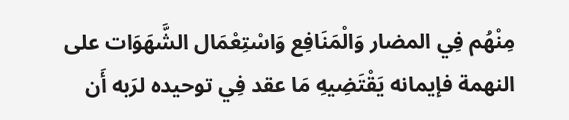مِنْهُم فِي المضار وَالْمَنَافِع وَاسْتِعْمَال الشَّهَوَات على النهمة فإيمانه يَقْتَضِيهِ مَا عقد فِي توحيده لرَبه أَن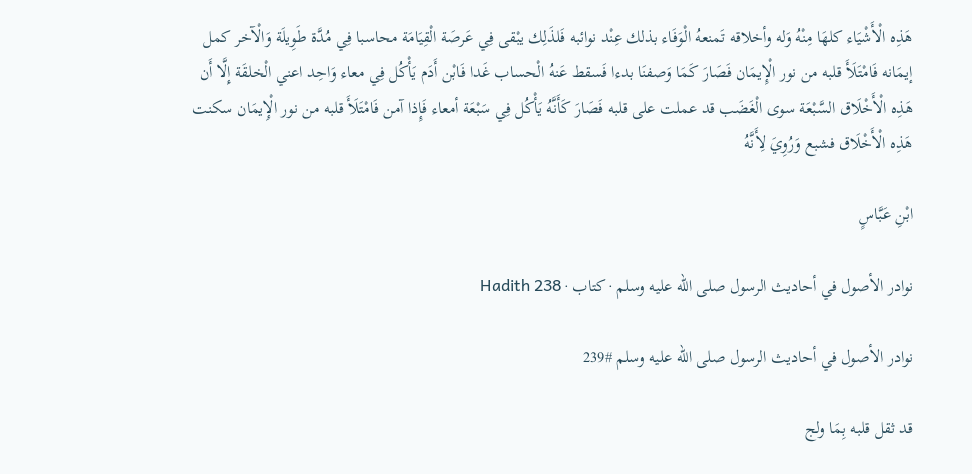هَذِه الْأَشْيَاء كلهَا مِنْهُ وَله وأخلاقه تَمنعهُ الْوَفَاء بذلك عِنْد نوائبه فَلذَلِك يبْقى فِي عَرصَة الْقِيَامَة محاسبا فِي مُدَّة طَوِيلَة وَالْآخر كمل إيمَانه فَامْتَلَأَ قلبه من نور الْإِيمَان فَصَارَ كَمَا وَصفنَا بدءا فَسقط عَنهُ الْحساب غَدا فَابْن أَدَم يَأْكُل فِي معاء وَاحِد اعني الْخلقَة إِلَّا أَن هَذِه الْأَخْلَاق السَّبْعَة سوى الْغَضَب قد عملت على قلبه فَصَارَ كَأَنَّهُ يَأْكُل فِي سَبْعَة أمعاء فَإِذا آمن فَامْتَلَأَ قلبه من نور الْإِيمَان سكنت هَذِه الْأَخْلَاق فشبع وَرُوِيَ لِأَنَّهُ

ابْنِ عَبَّاسٍ

نوادر الأصول في أحاديث الرسول صلى الله عليه وسلم · کتاب · Hadith 238

نوادر الأصول في أحاديث الرسول صلى الله عليه وسلم #239

قد ثقل قلبه بِمَا ولج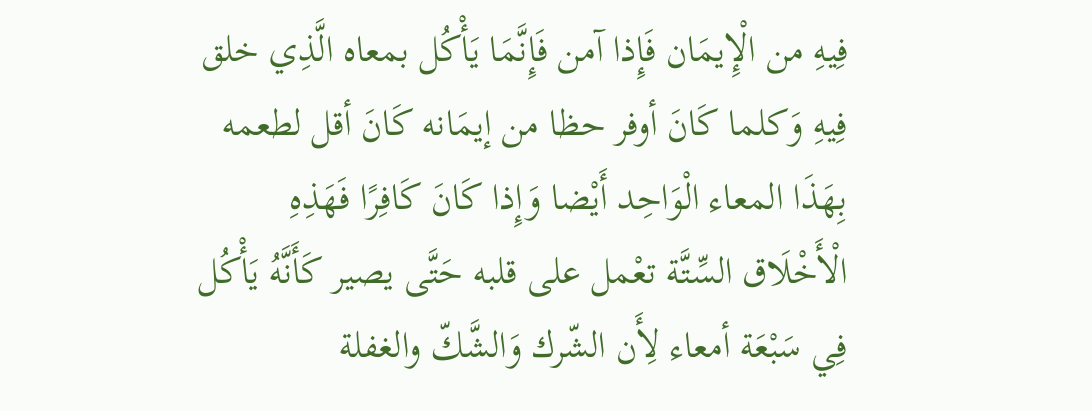فِيهِ من الْإِيمَان فَإِذا آمن فَإِنَّمَا يَأْكُل بمعاه الَّذِي خلق فِيهِ وَكلما كَانَ أوفر حظا من إيمَانه كَانَ أقل لطعمه بِهَذَا المعاء الْوَاحِد أَيْضا وَإِذا كَانَ كَافِرًا فَهَذِهِ الْأَخْلَاق السِّتَّة تعْمل على قلبه حَتَّى يصير كَأَنَّهُ يَأْكُل فِي سَبْعَة أمعاء لِأَن الشّرك وَالشَّكّ والغفلة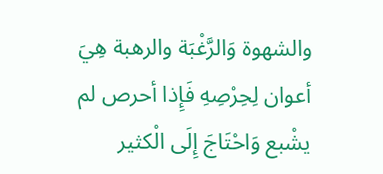والشهوة وَالرَّغْبَة والرهبة هِيَ أعوان لِحِرْصِهِ فَإِذا أحرص لم يشْبع وَاحْتَاجَ إِلَى الْكثير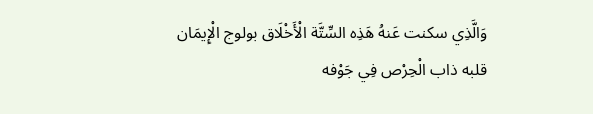وَالَّذِي سكنت عَنهُ هَذِه السِّتَّة الْأَخْلَاق بولوج الْإِيمَان قلبه ذاب الْحِرْص فِي جَوْفه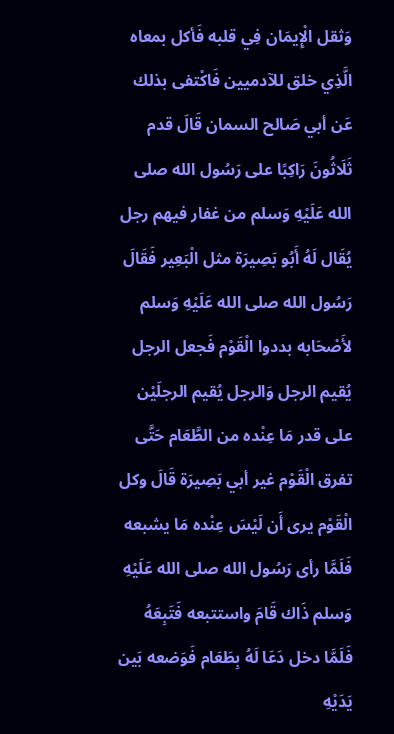وَثقل الْإِيمَان فِي قلبه فَأكل بمعاه الَّذِي خلق للآدميين فَاكْتفى بذلك عَن أبي صَالح السمان قَالَ قدم ثَلَاثُونَ رَاكِبًا على رَسُول الله صلى الله عَلَيْهِ وَسلم من غفار فيهم رجل يُقَال لَهُ أَبُو بَصِيرَة مثل الْبَعِير فَقَالَ رَسُول الله صلى الله عَلَيْهِ وَسلم لأَصْحَابه بددوا الْقَوْم فَجعل الرجل يُقيم الرجل وَالرجل يُقيم الرجلَيْن على قدر مَا عِنْده من الطَّعَام حَتَّى تفرق الْقَوْم غير أبي بَصِيرَة قَالَ وكل الْقَوْم يرى أَن لَيْسَ عِنْده مَا يشبعه فَلَمَّا رأى رَسُول الله صلى الله عَلَيْهِ وَسلم ذَاك قَامَ واستتبعه فَتَبِعَهُ فَلَمَّا دخل دَعَا لَهُ بِطَعَام فَوَضعه بَين يَدَيْهِ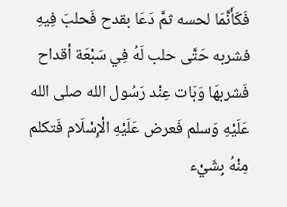فَكَأَنَّمَا لحسه ثمَّ دَعَا بقدح فَحلبَ فِيهِ فشربه حَتَّى حلب لَهُ فِي سَبْعَة أقداح فَشربهَا وَبَات عِنْد رَسُول الله صلى الله عَلَيْهِ وَسلم فَعرض عَلَيْهِ الْإِسْلَام فَتكلم مِنْهُ بِشَيْء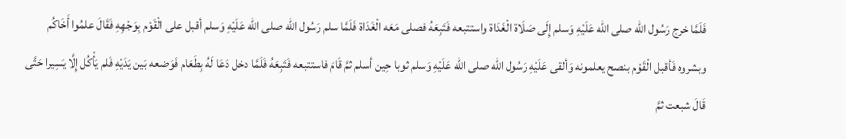فَلَمَّا خرج رَسُول الله صلى الله عَلَيْهِ وَسلم إِلَى صَلَاة الْغَدَاة واستتبعه فَتَبِعَهُ فصلى مَعَه الْغَدَاة فَلَمَّا سلم رَسُول الله صلى الله عَلَيْهِ وَسلم أقبل على الْقَوْم بِوَجْهِهِ فَقَالَ علمُوا أَخَاكُم وبشروه فَأقبل الْقَوْم بنصح يعلمونه وَألقى عَلَيْهِ رَسُول الله صلى الله عَلَيْهِ وَسلم ثوبا حِين أسلم ثمَّ قَامَ فاستتبعه فَتَبِعَهُ فَلَمَّا دخل دَعَا لَهُ بِطَعَام فَوَضعه بَين يَدَيْهِ فَلم يَأْكُل إِلَّا يَسِيرا حَتَّى قَالَ شبعت ثمَّ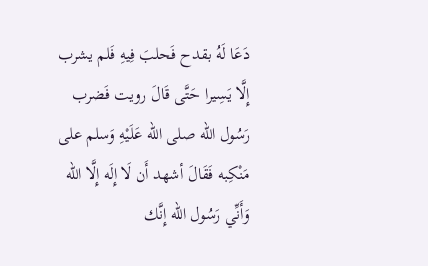دَعَا لَهُ بقدح فَحلبَ فِيهِ فَلم يشرب إِلَّا يَسِيرا حَتَّى قَالَ رويت فَضرب رَسُول الله صلى الله عَلَيْهِ وَسلم على مَنْكِبه فَقَالَ أشهد أَن لَا إِلَه إِلَّا الله وَأَنِّي رَسُول الله إِنَّك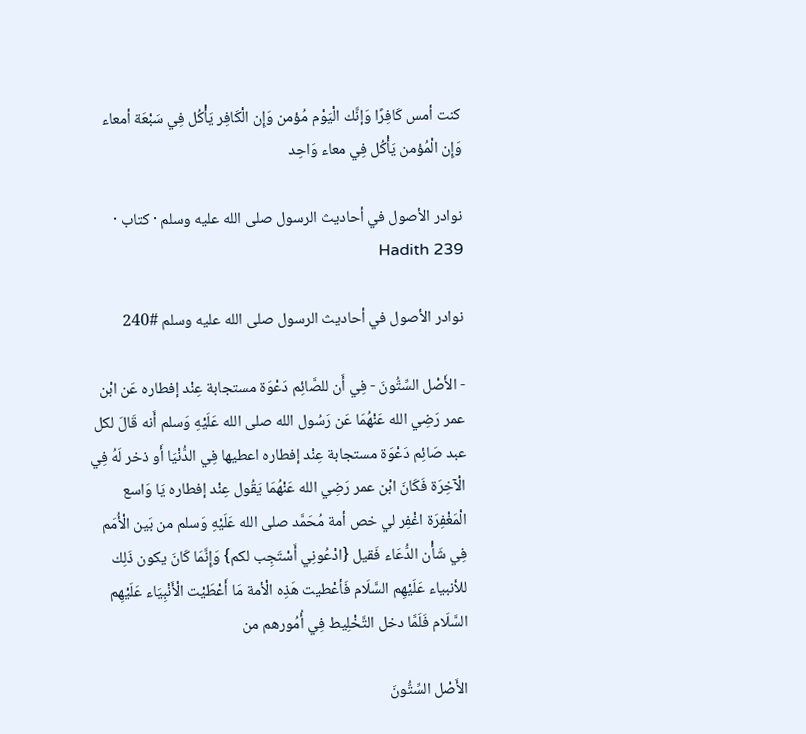كنت أمس كَافِرًا وَإنَّك الْيَوْم مُؤمن وَإِن الْكَافِر يَأْكُل فِي سَبْعَة أمعاء وَإِن الْمُؤمن يَأْكُل فِي معاء وَاحِد

نوادر الأصول في أحاديث الرسول صلى الله عليه وسلم · کتاب · Hadith 239

نوادر الأصول في أحاديث الرسول صلى الله عليه وسلم #240

- الأَصْل السِّتُّونَ - فِي أَن للصَّائِم دَعْوَة مستجابة عِنْد إفطاره عَن ابْن عمر رَضِي الله عَنْهُمَا عَن رَسُول الله صلى الله عَلَيْهِ وَسلم أَنه قَالَ لكل عبد صَائِم دَعْوَة مستجابة عِنْد إفطاره اعطيها فِي الدُّنْيَا أَو ذخر لَهُ فِي الْآخِرَة فَكَانَ ابْن عمر رَضِي الله عَنْهُمَا يَقُول عِنْد إفطاره يَا وَاسع الْمَغْفِرَة اغْفِر لي خص أمة مُحَمَّد صلى الله عَلَيْهِ وَسلم من بَين الْأُمَم فِي شَأْن الدُّعَاء فَقيل {ادْعُونِي أَسْتَجِب لكم} وَإِنَّمَا كَانَ يكون ذَلِك للأنبياء عَلَيْهِم السَّلَام فَأعْطيت هَذِه الْأمة مَا أَعْطَيْت الْأَنْبِيَاء عَلَيْهِم السَّلَام فَلَمَّا دخل التَّخْلِيط فِي أُمُورهم من

الأَصْل السِّتُّونَ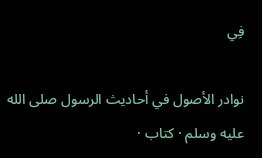فِي

نوادر الأصول في أحاديث الرسول صلى الله عليه وسلم · کتاب ·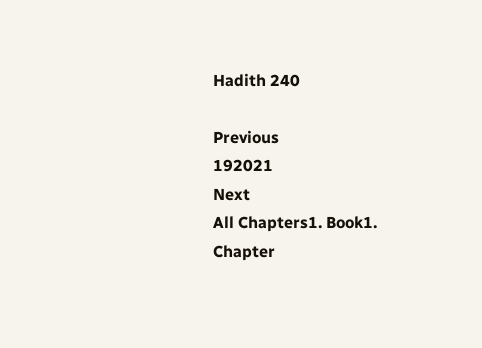Hadith 240

Previous
192021
Next
All Chapters1. Book1. Chapter